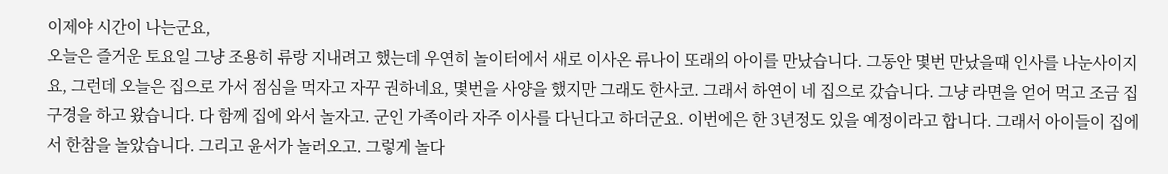이제야 시간이 나는군요,
오늘은 즐거운 토요일 그냥 조용히 류랑 지내려고 했는데 우연히 놀이터에서 새로 이사온 류나이 또래의 아이를 만났습니다. 그동안 몇번 만났을때 인사를 나눈사이지요, 그런데 오늘은 집으로 가서 점심을 먹자고 자꾸 권하네요, 몇번을 사양을 했지만 그래도 한사코. 그래서 하연이 네 집으로 갔습니다. 그냥 라면을 얻어 먹고 조금 집구경을 하고 왔습니다. 다 함께 집에 와서 놀자고. 군인 가족이라 자주 이사를 다닌다고 하더군요. 이번에은 한 3년정도 있을 예정이라고 합니다. 그래서 아이들이 집에서 한참을 놀았습니다. 그리고 윤서가 놀러오고. 그렇게 놀다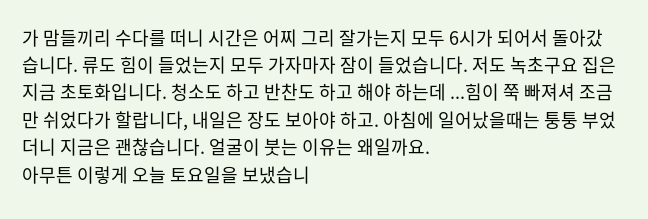가 맘들끼리 수다를 떠니 시간은 어찌 그리 잘가는지 모두 6시가 되어서 돌아갔습니다. 류도 힘이 들었는지 모두 가자마자 잠이 들었습니다. 저도 녹초구요 집은 지금 초토화입니다. 청소도 하고 반찬도 하고 해야 하는데 ...힘이 쭉 빠져셔 조금만 쉬었다가 할랍니다, 내일은 장도 보아야 하고. 아침에 일어났을때는 퉁퉁 부었더니 지금은 괜찮습니다. 얼굴이 붓는 이유는 왜일까요.
아무튼 이렇게 오늘 토요일을 보냈습니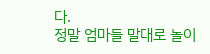다.
정말 엄마들 말대로 놀이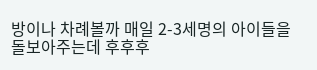방이나 차례볼까 매일 2-3세명의 아이들을 돌보아주는데 후후후